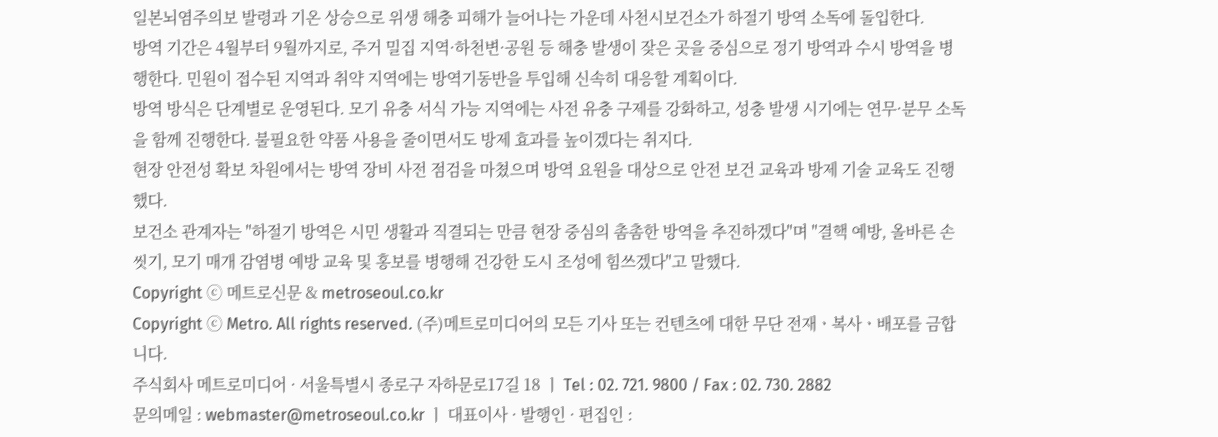일본뇌염주의보 발령과 기온 상승으로 위생 해충 피해가 늘어나는 가운데 사천시보건소가 하절기 방역 소독에 돌입한다.
방역 기간은 4월부터 9월까지로, 주거 밀집 지역·하천변·공원 등 해충 발생이 잦은 곳을 중심으로 정기 방역과 수시 방역을 병행한다. 민원이 접수된 지역과 취약 지역에는 방역기동반을 투입해 신속히 대응할 계획이다.
방역 방식은 단계별로 운영된다. 모기 유충 서식 가능 지역에는 사전 유충 구제를 강화하고, 성충 발생 시기에는 연무·분무 소독을 함께 진행한다. 불필요한 약품 사용을 줄이면서도 방제 효과를 높이겠다는 취지다.
현장 안전성 확보 차원에서는 방역 장비 사전 점검을 마쳤으며 방역 요원을 대상으로 안전 보건 교육과 방제 기술 교육도 진행했다.
보건소 관계자는 "하절기 방역은 시민 생활과 직결되는 만큼 현장 중심의 촘촘한 방역을 추진하겠다"며 "결핵 예방, 올바른 손씻기, 모기 매개 감염병 예방 교육 및 홍보를 병행해 건강한 도시 조성에 힘쓰겠다"고 말했다.
Copyright ⓒ 메트로신문 & metroseoul.co.kr
Copyright ⓒ Metro. All rights reserved. (주)메트로미디어의 모든 기사 또는 컨텐츠에 대한 무단 전재ㆍ복사ㆍ배포를 금합니다.
주식회사 메트로미디어 · 서울특별시 종로구 자하문로17길 18 ㅣ Tel : 02. 721. 9800 / Fax : 02. 730. 2882
문의메일 : webmaster@metroseoul.co.kr ㅣ 대표이사 · 발행인 · 편집인 :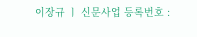이장규 ㅣ 신문사업 등록번호 :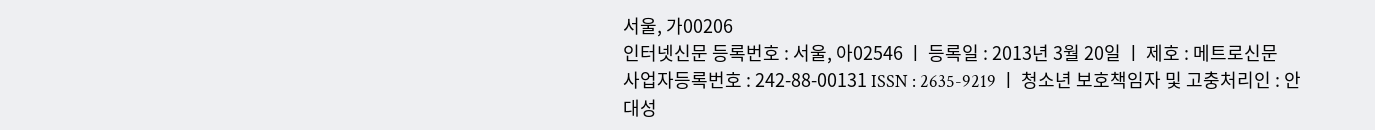서울, 가00206
인터넷신문 등록번호 : 서울, 아02546 ㅣ 등록일 : 2013년 3월 20일 ㅣ 제호 : 메트로신문
사업자등록번호 : 242-88-00131 ISSN : 2635-9219 ㅣ 청소년 보호책임자 및 고충처리인 : 안대성